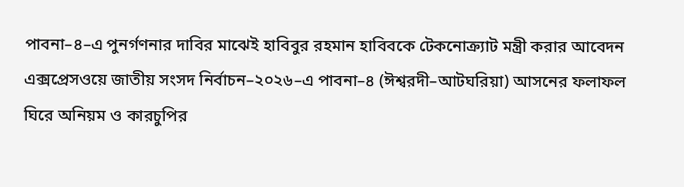পাবনা–৪–এ পুনর্গণনার দাবির মাঝেই হাবিবুর রহমান হাবিবকে টেকনোক্র্যাট মন্ত্রী করার আবেদন
এক্সপ্রেসওয়ে জাতীয় সংসদ নির্বাচন–২০২৬–এ পাবনা–৪ (ঈশ্বরদী–আটঘরিয়া) আসনের ফলাফল ঘিরে অনিয়ম ও কারচুপির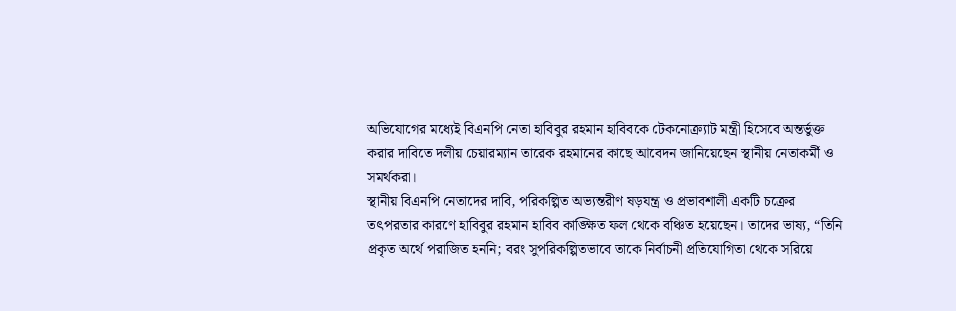অভিযোগের মধ্যেই বিএনপি নেতা হাবিবুর রহমান হাবিবকে টেকনোক্র্যাট মন্ত্রী হিসেবে অন্তর্ভুক্ত করার দাবিতে দলীয় চেয়ারম্যান তারেক রহমানের কাছে আবেদন জানিয়েছেন স্থানীয় নেতাকর্মী ও সমর্থকরা।
স্থানীয় বিএনপি নেতাদের দাবি, পরিকল্পিত অভ্যন্তরীণ ষড়যন্ত্র ও প্রভাবশালী একটি চক্রের তৎপরতার কারণে হাবিবুর রহমান হাবিব কাঙ্ক্ষিত ফল থেকে বঞ্চিত হয়েছেন। তাদের ভাষ্য, “তিনি প্রকৃত অর্থে পরাজিত হননি; বরং সুপরিকল্পিতভাবে তাকে নির্বাচনী প্রতিযোগিতা থেকে সরিয়ে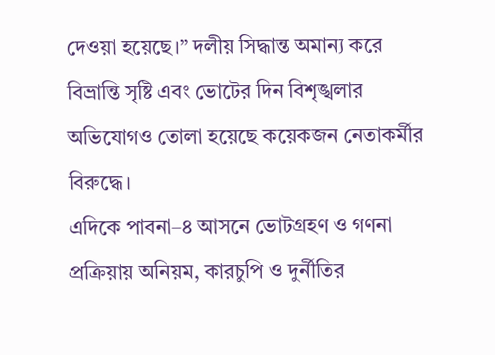দেওয়া হয়েছে।” দলীয় সিদ্ধান্ত অমান্য করে বিভ্রান্তি সৃষ্টি এবং ভোটের দিন বিশৃঙ্খলার অভিযোগও তোলা হয়েছে কয়েকজন নেতাকর্মীর বিরুদ্ধে।
এদিকে পাবনা–৪ আসনে ভোটগ্রহণ ও গণনা প্রক্রিয়ায় অনিয়ম, কারচুপি ও দুর্নীতির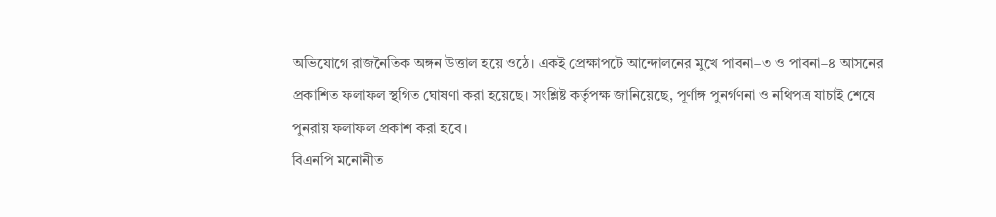অভিযোগে রাজনৈতিক অঙ্গন উত্তাল হয়ে ওঠে। একই প্রেক্ষাপটে আন্দোলনের মুখে পাবনা–৩ ও পাবনা–৪ আসনের প্রকাশিত ফলাফল স্থগিত ঘোষণা করা হয়েছে। সংশ্লিষ্ট কর্তৃপক্ষ জানিয়েছে, পূর্ণাঙ্গ পুনর্গণনা ও নথিপত্র যাচাই শেষে পুনরায় ফলাফল প্রকাশ করা হবে।
বিএনপি মনোনীত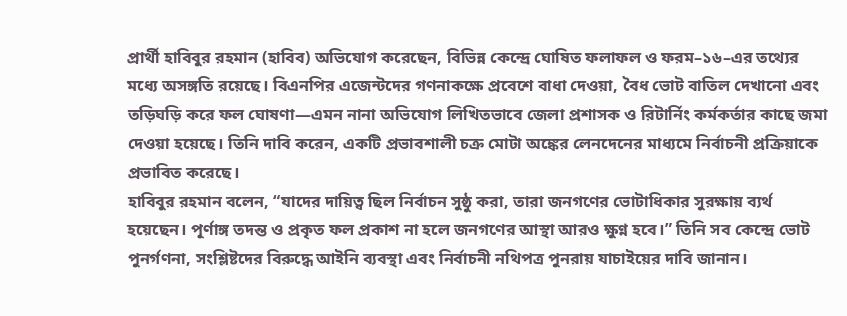প্রার্থী হাবিবুর রহমান (হাবিব) অভিযোগ করেছেন, বিভিন্ন কেন্দ্রে ঘোষিত ফলাফল ও ফরম–১৬–এর তথ্যের মধ্যে অসঙ্গতি রয়েছে। বিএনপির এজেন্টদের গণনাকক্ষে প্রবেশে বাধা দেওয়া, বৈধ ভোট বাতিল দেখানো এবং তড়িঘড়ি করে ফল ঘোষণা—এমন নানা অভিযোগ লিখিতভাবে জেলা প্রশাসক ও রিটার্নিং কর্মকর্তার কাছে জমা দেওয়া হয়েছে। তিনি দাবি করেন, একটি প্রভাবশালী চক্র মোটা অঙ্কের লেনদেনের মাধ্যমে নির্বাচনী প্রক্রিয়াকে প্রভাবিত করেছে।
হাবিবুর রহমান বলেন, “যাদের দায়িত্ব ছিল নির্বাচন সুষ্ঠু করা, তারা জনগণের ভোটাধিকার সুরক্ষায় ব্যর্থ হয়েছেন। পূর্ণাঙ্গ তদন্ত ও প্রকৃত ফল প্রকাশ না হলে জনগণের আস্থা আরও ক্ষুণ্ন হবে।” তিনি সব কেন্দ্রে ভোট পুনর্গণনা, সংশ্লিষ্টদের বিরুদ্ধে আইনি ব্যবস্থা এবং নির্বাচনী নথিপত্র পুনরায় যাচাইয়ের দাবি জানান।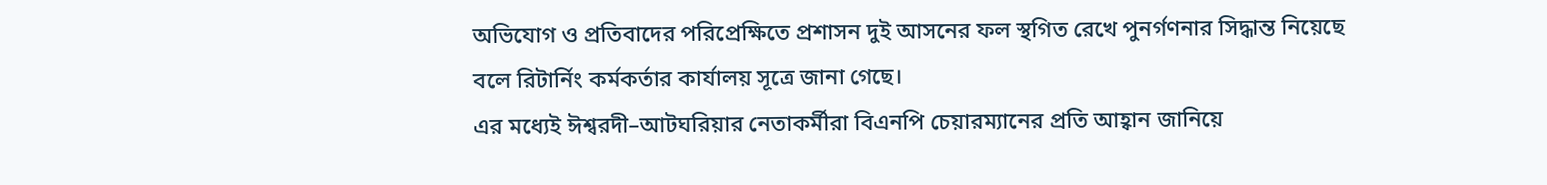অভিযোগ ও প্রতিবাদের পরিপ্রেক্ষিতে প্রশাসন দুই আসনের ফল স্থগিত রেখে পুনর্গণনার সিদ্ধান্ত নিয়েছে বলে রিটার্নিং কর্মকর্তার কার্যালয় সূত্রে জানা গেছে।
এর মধ্যেই ঈশ্বরদী–আটঘরিয়ার নেতাকর্মীরা বিএনপি চেয়ারম্যানের প্রতি আহ্বান জানিয়ে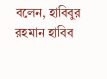বলেন, হাবিবুর রহমান হাবিব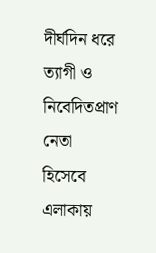দীর্ঘদিন ধরে ত্যাগী ও নিবেদিতপ্রাণ নেতা হিসেবে এলাকায়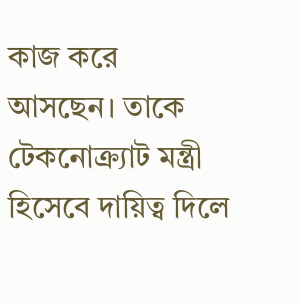কাজ করে আসছেন। তাকে টেকনোক্র্যাট মন্ত্রী হিসেবে দায়িত্ব দিলে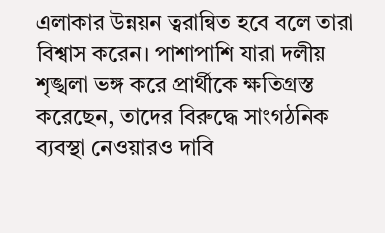এলাকার উন্নয়ন ত্বরান্বিত হবে বলে তারা বিশ্বাস করেন। পাশাপাশি যারা দলীয় শৃঙ্খলা ভঙ্গ করে প্রার্থীকে ক্ষতিগ্রস্ত করেছেন, তাদের বিরুদ্ধে সাংগঠনিক ব্যবস্থা নেওয়ারও দাবি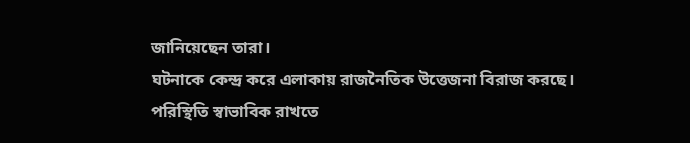জানিয়েছেন তারা।
ঘটনাকে কেন্দ্র করে এলাকায় রাজনৈতিক উত্তেজনা বিরাজ করছে। পরিস্থিতি স্বাভাবিক রাখতে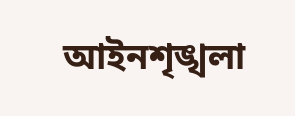আইনশৃঙ্খলা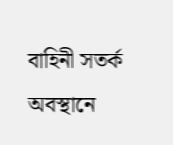বাহিনী সতর্ক অবস্থানে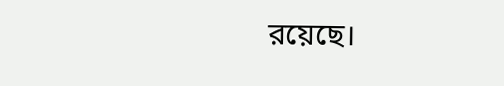রয়েছে।